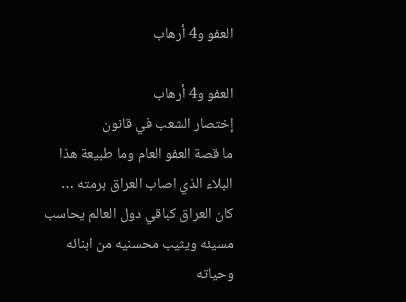العفو و4 أرهاب

العفو و4 أرهاب
إختصار الشعب في قانون
ما قصة العفو العام وما طبيعة هذا البلاء الذي اصاب العراق برمته … كان العراق كباقي دول العالم يحاسب مسيئه ويثيب محسنيه من ابنائه وحياته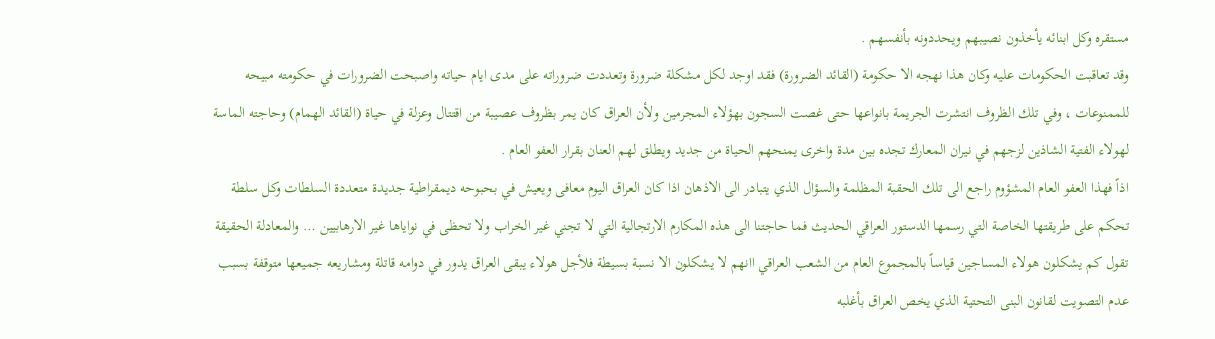مستقره وكل ابنائه يأخذون نصيبهم ويحددونه بأنفسهم .
وقد تعاقبت الحكومات عليه وكان هذا نهجه الا حكومة (القائد الضرورة) فقد اوجد لكل مشكلة ضرورة وتعددت ضروراته على مدى ايام حياته واصبحت الضرورات في حكومته مبيحه للممنوعات ، وفي تلك الظروف انتشرت الجريمة بانواعها حتى غصت السجون بهؤلاء المجرمين ولأن العراق كان يمر بظروف عصيبة من اقتتال وعزلة في حياة (القائد الهمام) وحاجته الماسة لهولاء الفتية الشاذين لزجهم في نيران المعارك تجده بين مدة واخرى يمنحهم الحياة من جديد ويطلق لهم العنان بقرار العفو العام .
اذاً فهذا العفو العام المشؤوم راجع الى تلك الحقبة المظلمة والسؤال الذي يتبادر الى الاذهان اذا كان العراق اليوم معافى ويعيش في بحبوحه ديمقراطية جديدة متعددة السلطات وكل سلطة تحكم على طريقتها الخاصة التي رسمها الدستور العراقي الحديث فما حاجتنا الى هذه المكارم الارتجالية التي لا تجني غير الخراب ولا تحظى في نواياها غير الارهابيين … والمعادلة الحقيقة تقول كم يشكلون هولاء المساجين قياساً بالمجموع العام من الشعب العراقي اانهم لا يشكلون الا نسبة بسيطة فلأجل هولاء يبقى العراق يدور في دوامه قاتلة ومشاريعه جميعها متوقفة بسبب عدم التصويت لقانون البنى التحتية الذي يخص العراق بأغلبه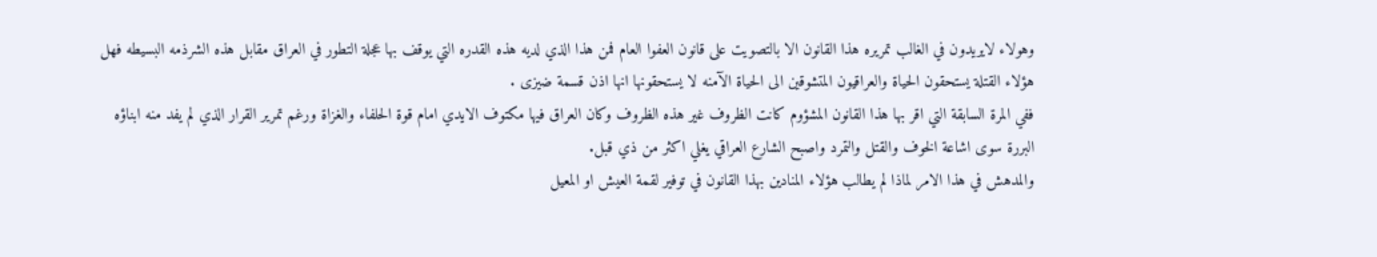وهولاء لايريدون في الغالب تمريره هذا القانون الا بالتصويت على قانون العفوا العام فمن هذا الذي لديه هذه القدره التي يوقف بها عجلة التطور في العراق مقابل هذه الشرذمه البسيطه فهل هؤلاء القتلة يستحقون الحياة والعراقيون المتشوقين الى الحياة الآمنه لا يستحقونها انها اذن قسمة ضيزى .
ففي المرة السابقة التي اقر بها هذا القانون المشؤوم كانت الظروف غير هذه الظروف وكان العراق فيها مكتوف الايدي امام قوة الحلفاء والغزاة ورغم تمرير القرار الذي لم يفد منه ابناؤه البررة سوى اشاعة الخوف والقتل والتمرد واصبح الشارع العراقي يغلي اكثر من ذي قبل.
والمدهش في هذا الامر لماذا لم يطالب هؤلاء المنادين بهذا القانون في توفير لقمة العيش او المعيل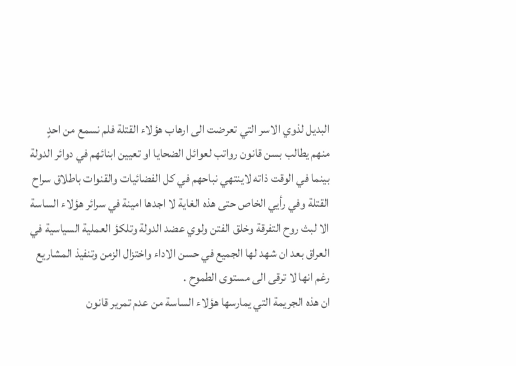البديل لذوي الاسر التي تعرضت الى ارهاب هؤلاء القتلة فلم نسمع من احدٍ منهم يطالب بسن قانون رواتب لعوائل الضحايا او تعيين ابنائهم في دوائر الدولة بينما في الوقت ذاته لاينتهي نباحهم في كل الفضائيات والقنوات باطلاق سراح القتلة وفي رأيي الخاص حتى هذه الغاية لا اجدها امينة في سرائر هؤلاء الساسة الا لبث روح التفرقة وخلق الفتن ولوي عضد الدولة وتلكؤ العملية السياسية في العراق بعد ان شهد لها الجميع في حسن الاداء واختزال الزمن وتنفيذ المشاريع رغم انها لا ترقى الى مستوى الطموح .
ان هذه الجريمة التي يمارسها هؤلاء الساسة من عدم تمرير قانون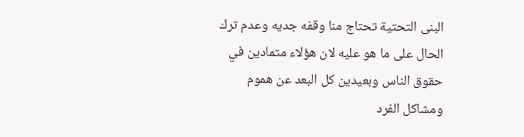البنى التحتية تحتاج منا وقفه جديه وعدم ترك الحال على ما هو عليه لان هؤلاء متمادين في حقوق الناس وبعيدين كل البعد عن هموم ومشاكل الفرد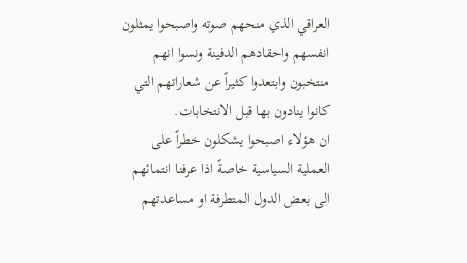العراقي الذي منحهم صوته واصبحوا يمثلون انفسهم واحقادهم الدفينة ونسوا انهم منتخبون وابتعدوا كثيراً عن شعاراتهم التي كانوا ينادون بها قبل الانتخابات.
ان هؤلاء اصبحوا يشكلون خطراً على العملية السياسية خاصةً اذا عرفنا انتمائهم الى بعض الدول المتطرفة او مساعدتهم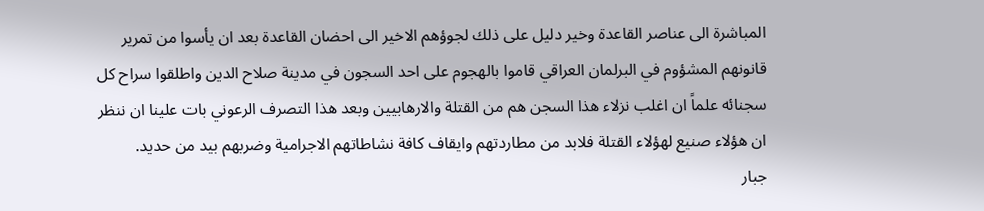المباشرة الى عناصر القاعدة وخير دليل على ذلك لجوؤهم الاخير الى احضان القاعدة بعد ان يأسوا من تمرير قانونهم المشؤوم في البرلمان العراقي قاموا بالهجوم على احد السجون في مدينة صلاح الدين واطلقوا سراح كل سجنائه علماً ان اغلب نزلاء هذا السجن هم من القتلة والارهابيين وبعد هذا التصرف الرعوني بات علينا ان ننظر ان هؤلاء صنيع لهؤلاء القتلة فلابد من مطاردتهم وايقاف كافة نشاطاتهم الاجرامية وضربهم بيد من حديد.
جبار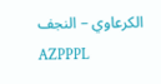الكرعاوي – النجف
AZPPPL